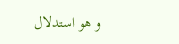و هو استدلال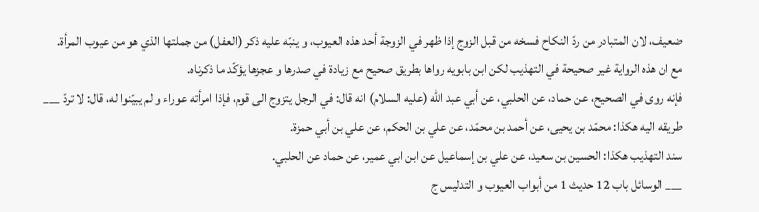ضعيف، لان المتبادر من ردّ النكاح فسخه من قبل الزوج إذا ظهر في الزوجة أحد هذه العيوب، و ينبّه عليه ذكر (العفل) من جملتها الذي هو من عيوب المرأة.
مع ان هذه الرواية غير صحيحة في التهذيب لكن ابن بابويه رواها بطريق صحيح مع زيادة في صدرها و عجزها يؤكّد ما ذكرناه.
فإنه روى في الصحيح، عن حماد، عن الحلبي، عن أبي عبد اللّٰه (عليه السلام) انه قال: في الرجل يتزوج الى قوم، فإذا امرأته عوراء و لم يبيّنوا له، قال: لا تردّ ___ طريقه اليه هكذا: محمّد بن يحيى، عن أحمد بن محمّد، عن علي بن الحكم، عن علي بن أبي حمزة.
سند التهذيب هكذا: الحسين بن سعيد، عن علي بن إسماعيل عن ابن ابي عمير، عن حماد عن الحلبي.
___ الوسائل باب 12 حديث 1 من أبواب العيوب و التدليس ج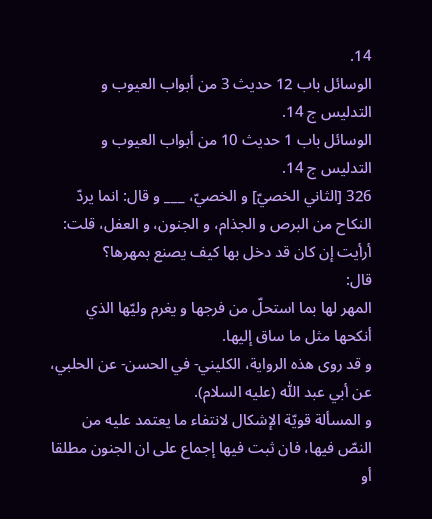14.
الوسائل باب 12 حديث 3 من أبواب العيوب و التدليس ج 14.
الوسائل باب 1 حديث 10 من أبواب العيوب و التدليس ج 14.
326 [الثاني الخصيّ] و الخصيّ، ___ و قال: انما يردّ النكاح من البرص و الجذام، و الجنون، و العفل، قلت: أرأيت إن كان قد دخل بها كيف يصنع بمهرها؟
قال:
المهر لها بما استحلّ من فرجها و يغرم وليّها الذي أنكحها مثل ما ساق إليها.
و قد روى هذه الرواية، الكليني- في الحسن- عن الحلبي، عن أبي عبد اللّٰه (عليه السلام).
و المسألة قويّة الإشكال لانتفاء ما يعتمد عليه من النصّ فيها، فان ثبت فيها إجماع على ان الجنون مطلقا أو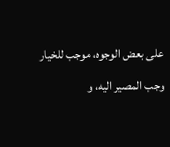على بعض الوجوه، موجب للخيار وجب المصير اليه، و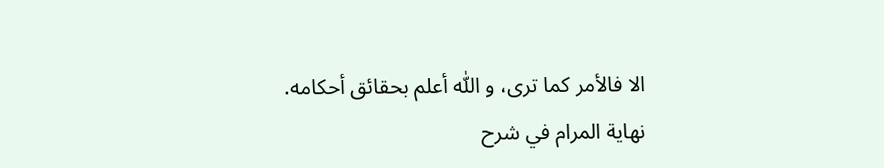الا فالأمر كما ترى، و اللّٰه أعلم بحقائق أحكامه.
نهاية المرام في شرح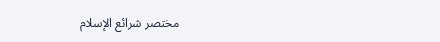مختصر شرائع الإسلام